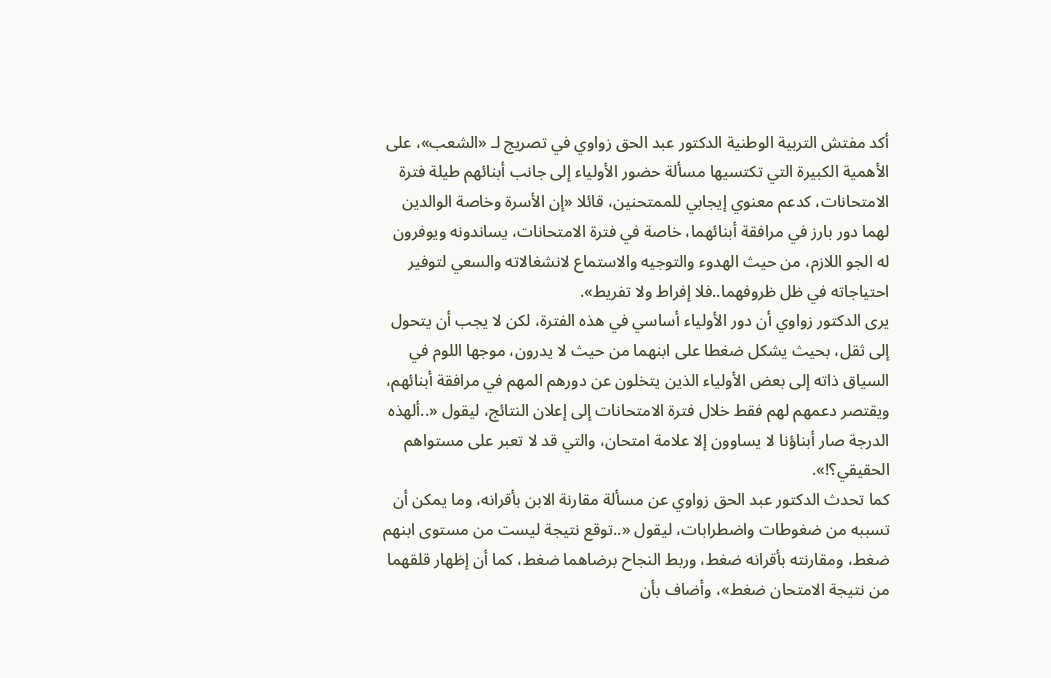أكد مفتش التربية الوطنية الدكتور عبد الحق زواوي في تصريج لـ «الشعب»، على الأهمية الكبيرة التي تكتسيها مسألة حضور الأولياء إلى جانب أبنائهم طيلة فترة الامتحانات، كدعم معنوي إيجابي للممتحنين، قائلا «إن الأسرة وخاصة الوالدين لهما دور بارز في مرافقة أبنائهما، خاصة في فترة الامتحانات، يساندونه ويوفرون له الجو اللازم، من حيث الهدوء والتوجيه والاستماع لانشغالاته والسعي لتوفير احتياجاته في ظل ظروفهما..فلا إفراط ولا تفريط».
يرى الدكتور زواوي أن دور الأولياء أساسي في هذه الفترة، لكن لا يجب أن يتحول إلى ثقل، بحيث يشكل ضغطا على ابنهما من حيث لا يدرون، موجها اللوم في السياق ذاته إلى بعض الأولياء الذين يتخلون عن دورهم المهم في مرافقة أبنائهم، ويقتصر دعمهم لهم فقط خلال فترة الامتحانات إلى إعلان النتائج، ليقول «..ألهذه الدرجة صار أبناؤنا لا يساوون إلا علامة امتحان، والتي قد لا تعبر على مستواهم الحقيقي؟!».
كما تحدث الدكتور عبد الحق زواوي عن مسألة مقارنة الابن بأقرانه، وما يمكن أن تسببه من ضغوطات واضطرابات، ليقول «..توقع نتيجة ليست من مستوى ابنهم ضغط، ومقارنته بأقرانه ضغط، وربط النجاح برضاهما ضغط، كما أن إظهار قلقهما من نتيجة الامتحان ضغط»، وأضاف بأن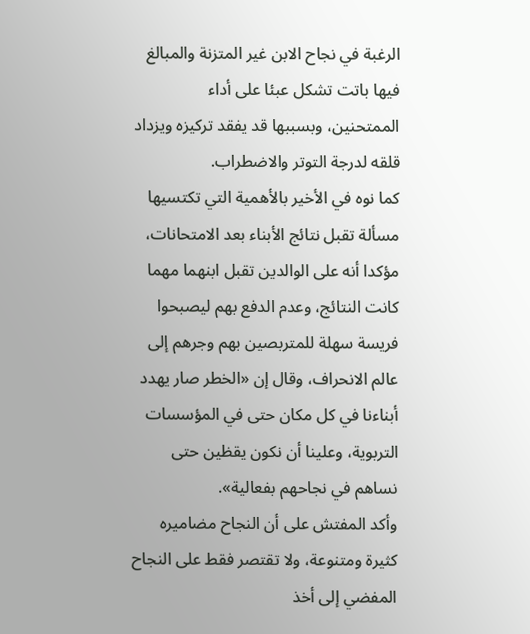الرغبة في نجاح الابن غير المتزنة والمبالغ فيها باتت تشكل عبئا على أداء الممتحنين، وبسببها قد يفقد تركيزه ويزداد قلقه لدرجة التوتر والاضطراب.
كما نوه في الأخير بالأهمية التي تكتسيها مسألة تقبل نتائج الأبناء بعد الامتحانات، مؤكدا أنه على الوالدين تقبل ابنهما مهما كانت النتائج، وعدم الدفع بهم ليصبحوا فريسة سهلة للمتربصين بهم وجرهم إلى عالم الانحراف، وقال إن «الخطر صار يهدد أبناءنا في كل مكان حتى في المؤسسات التربوية، وعلينا أن نكون يقظين حتى نساهم في نجاحهم بفعالية».
وأكد المفتش على أن النجاح مضاميره كثيرة ومتنوعة، ولا تقتصر فقط على النجاح المفضي إلى أخذ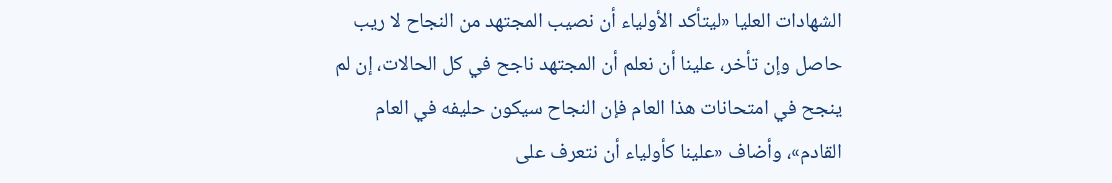الشهادات العليا «ليتأكد الأولياء أن نصيب المجتهد من النجاح لا ريب حاصل وإن تأخر، علينا أن نعلم أن المجتهد ناجح في كل الحالات، إن لم ينجح في امتحانات هذا العام فإن النجاح سيكون حليفه في العام القادم»، وأضاف «علينا كأولياء أن نتعرف على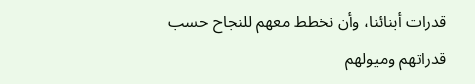قدرات أبنائنا، وأن نخطط معهم للنجاح حسب قدراتهم وميولهم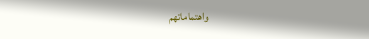واهتماماتهم